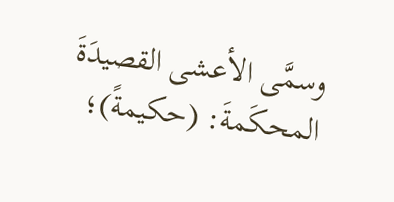وسمَّى الأعشى القصيدَةَ المحكَمةَ: (حكيمةً)؛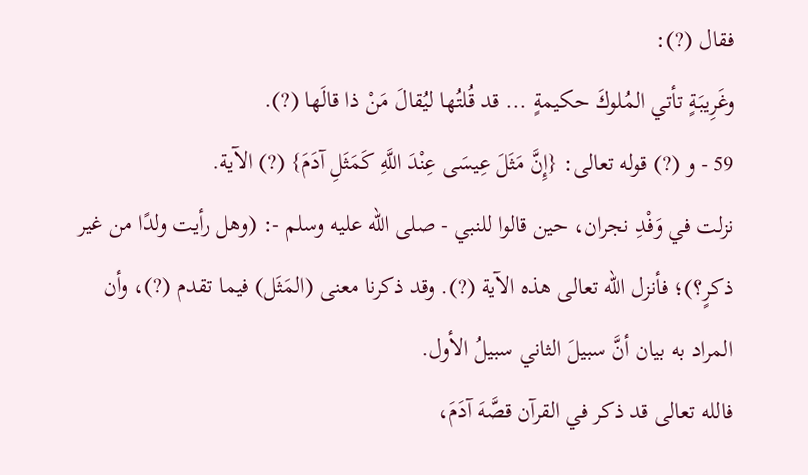فقال (?):
وغَرِيبَةٍ تأتي المُلوكَ حكيمةٍ ... قد قُلتُها ليُقالَ مَنْ ذا قالَها (?).
59 - و (?) قوله تعالى: {إِنَّ مَثَلَ عِيسَى عِنْدَ اللَّهِ كَمَثَلِ آدَمَ} (?) الآية.
نزلت في وَفْدِ نجران، حين قالوا للنبي - صلى الله عليه وسلم -: (وهل رأيت ولدًا من غير ذكرٍ؟)؛ فأنزل الله تعالى هذه الآية (?). وقد ذكرنا معنى (المَثَل) فيما تقدم (?)، وأن المراد به بيان أنَّ سبيلَ الثاني سبيلُ الأول.
فالله تعالى قد ذكر في القرآن قصَّهَ آدَمَ،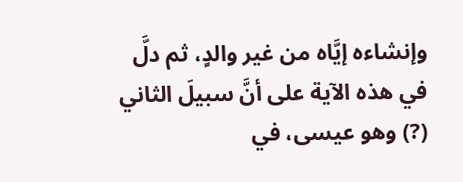وإنشاءه إيَّاه من غير والدٍ، ثم دلَّ في هذه الآية على أنَّ سبيلَ الثاني (?) وهو عيسى، في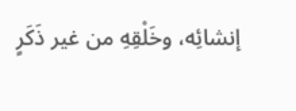إنشائِه، وخَلْقِهِ من غير ذَكَرٍ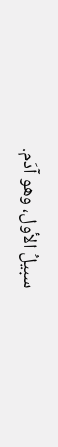سبيلُ الأول، وهو آدَم.